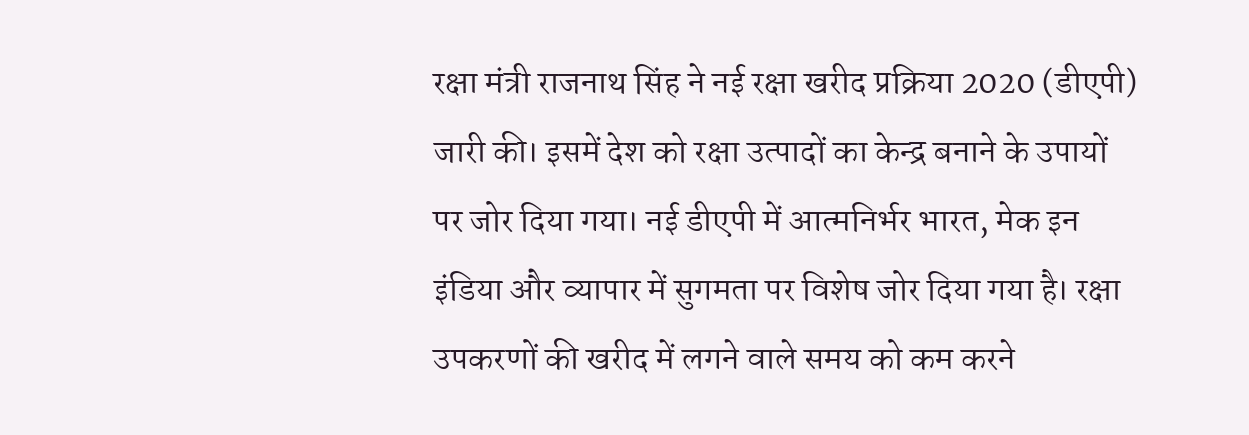रक्षा मंत्री राजनाथ सिंह ने नई रक्षा खरीद प्रक्रिया 2020 (डीएपी) जारी की। इसमें देश को रक्षा उत्पादों का केन्द्र बनाने के उपायों पर जोर दिया गया। नई डीएपी में आत्मनिर्भर भारत, मेक इन इंडिया और व्यापार में सुगमता पर विशेष जोर दिया गया है। रक्षा उपकरणों की खरीद में लगने वाले समय को कम करने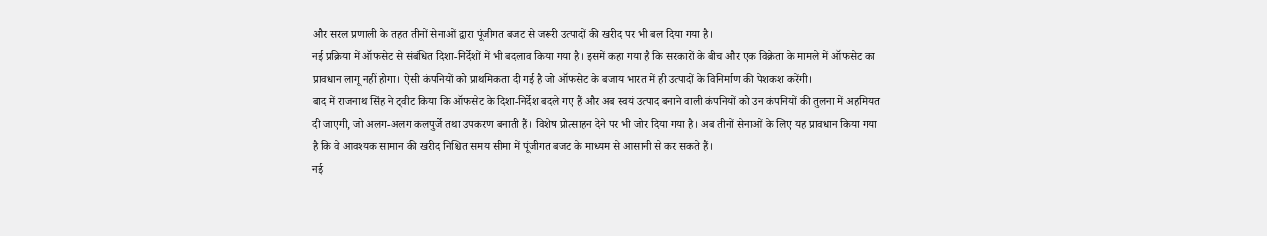और सरल प्रणाली के तहत तीनों सेनाओं द्वारा पूंजीगत बजट से जरूरी उत्पादों की खरीद पर भी बल दिया गया है।
नई प्रक्रिया में ऑफसेट से संबंधित दिशा-निर्देशों में भी बदलाव किया गया है। इसमें कहा गया है कि सरकारों के बीच और एक विक्रेता के मामले में ऑफसेट का प्रावधान लागू नहीं होगा। ऐसी कंपनियों को प्राथमिकता दी गई है जो ऑफसेट के बजाय भारत में ही उत्पादों के विनिर्माण की पेशकश करेंगी।
बाद में राजनाथ सिंह ने ट्वीट किया कि ऑफसेट के दिशा-निर्देश बदले गए हैं और अब स्वयं उत्पाद बनाने वाली कंपनियों को उन कंपनियों की तुलना में अहमियत दी जाएगी, जो अलग-अलग कलपुर्जे तथा उपकरण बनाती हैं। विशेष प्रोत्साहन देने पर भी जोर दिया गया है। अब तीनों सेनाओं के लिए यह प्रावधान किया गया है कि वे आवश्यक सामान की खरीद निश्चित समय सीमा में पूंजीगत बजट के माध्यम से आसानी से कर सकते हैं।
नई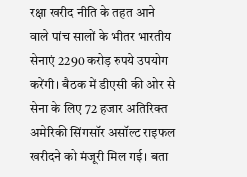रक्षा खरीद नीति के तहत आने वाले पांच सालों के भीतर भारतीय सेनाएं 2290 करोड़ रुपये उपयोग करेंगी। बैठक में डीएसी की ओर से सेना के लिए 72 हजार अतिरिक्त अमेरिकी सिंगसॉर असॉल्ट राइफल खरीदने को मंजूरी मिल गई। बता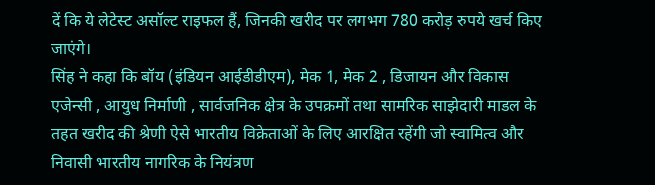दें कि ये लेटेस्ट असॉल्ट राइफल हैं, जिनकी खरीद पर लगभग 780 करोड़ रुपये खर्च किए जाएंगे।
सिंह ने कहा कि बॉय (इंडियन आईडीडीएम), मेक 1, मेक 2 , डिजायन और विकास एजेन्सी , आयुध निर्माणी , सार्वजनिक क्षेत्र के उपक्रमों तथा सामरिक साझेदारी माडल के तहत खरीद की श्रेणी ऐसे भारतीय विक्रेताओं के लिए आरक्षित रहेंगी जो स्वामित्व और निवासी भारतीय नागरिक के नियंत्रण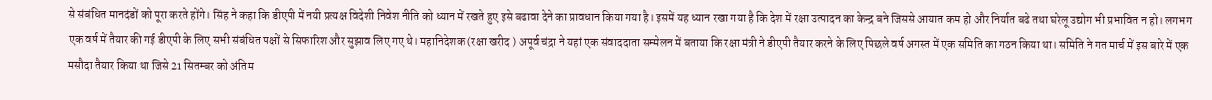से संबंधित मानदंडों को पूरा करते होंगे। सिंह ने कहा कि डीएपी में नयी प्रत्यक्ष विदेशी निवेश नीति को ध्यान में रखते हुए इसे बढावा देने का प्रावधान किया गया है। इसमें यह ध्यान रखा गया है कि देश में रक्षा उत्पादन का केन्द्र बने जिससे आयात कम हो और निर्यात बढे तथा घरेलू उद्योग भी प्रभावित न हो। लगभग एक वर्ष में तैयार की गई डीएपी के लिए सभी संबंधित पक्षों से सिफारिश और सुझाव लिए गए थे। महानिदेशक (रक्षा खरीद ) अपूर्व चंद्रा ने यहां एक संवाददाता सम्मेलन में बताया कि रक्षा मंत्री ने डीएपी तैयार करने के लिए पिछले वर्ष अगस्त में एक समिति का गठन किया था। समिति ने गत मार्च में इस बारे में एक मसौदा तैयार किया था जिसे 21 सितम्बर को अंतिम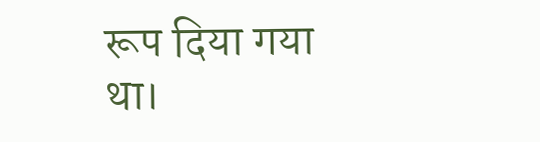रूप दिया गया था।